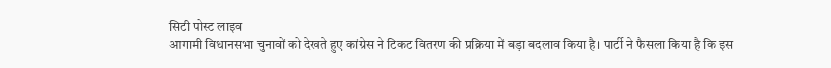सिटी पोस्ट लाइव
आगामी विधानसभा चुनावों को देखते हुए कांग्रेस ने टिकट वितरण की प्रक्रिया में बड़ा बदलाव किया है। पार्टी ने फैसला किया है कि इस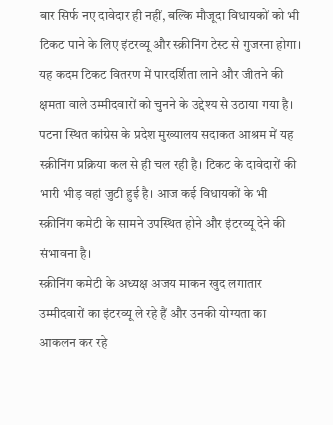बार सिर्फ नए दावेदार ही नहीं, बल्कि मौजूदा विधायकों को भी टिकट पाने के लिए इंटरव्यू और स्क्रीनिंग टेस्ट से गुजरना होगा। यह कदम टिकट वितरण में पारदर्शिता लाने और जीतने की क्षमता वाले उम्मीदवारों को चुनने के उद्देश्य से उठाया गया है।
पटना स्थित कांग्रेस के प्रदेश मुख्यालय सदाकत आश्रम में यह स्क्रीनिंग प्रक्रिया कल से ही चल रही है। टिकट के दावेदारों की भारी भीड़ वहां जुटी हुई है। आज कई विधायकों के भी स्क्रीनिंग कमेटी के सामने उपस्थित होने और इंटरव्यू देने की संभावना है।
स्क्रीनिंग कमेटी के अध्यक्ष अजय माकन खुद लगातार उम्मीदवारों का इंटरव्यू ले रहे हैं और उनकी योग्यता का आकलन कर रहे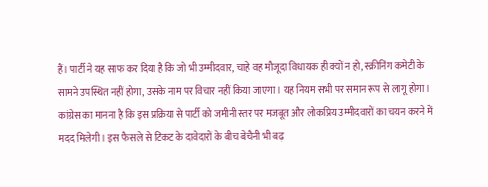हैं। पार्टी ने यह साफ कर दिया है कि जो भी उम्मीदवार, चाहे वह मौजूदा विधायक ही क्यों न हो, स्क्रीनिंग कमेटी के सामने उपस्थित नहीं होगा, उसके नाम पर विचार नहीं किया जाएगा। यह नियम सभी पर समान रूप से लागू होगा।
कांग्रेस का मानना है कि इस प्रक्रिया से पार्टी को जमीनी स्तर पर मजबूत और लोकप्रिय उम्मीदवारों का चयन करने में मदद मिलेगी। इस फैसले से टिकट के दावेदारों के बीच बेचैनी भी बढ़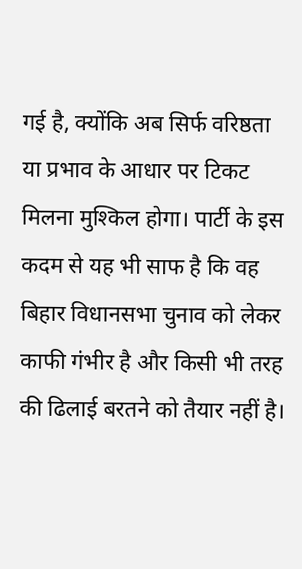गई है, क्योंकि अब सिर्फ वरिष्ठता या प्रभाव के आधार पर टिकट मिलना मुश्किल होगा। पार्टी के इस कदम से यह भी साफ है कि वह बिहार विधानसभा चुनाव को लेकर काफी गंभीर है और किसी भी तरह की ढिलाई बरतने को तैयार नहीं है।